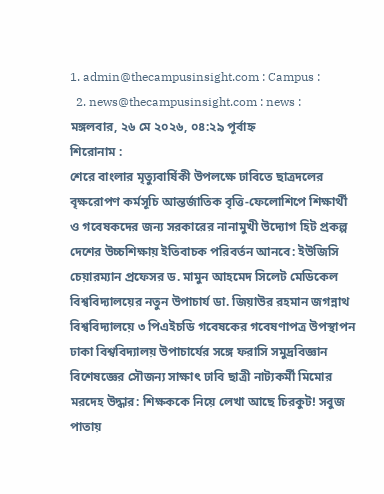1. admin@thecampusinsight.com : Campus :
  2. news@thecampusinsight.com : news :
মঙ্গলবার, ২৬ মে ২০২৬, ০৪:২৯ পূর্বাহ্ন
শিরোনাম :
শেরে বাংলার মৃত্যুবার্ষিকী উপলক্ষে ঢাবিতে ছাত্রদলের বৃক্ষরোপণ কর্মসূচি আন্তর্জাতিক বৃত্তি-ফেলোশিপে শিক্ষার্থী ও গবেষকদের জন্য সরকারের নানামুখী উদ্যোগ হিট প্রকল্প দেশের উচ্চশিক্ষায় ইতিবাচক পরিবর্তন আনবে: ইউজিসি চেয়ারম্যান প্রফেসর ড. মামুন আহমেদ সিলেট মেডিকেল বিশ্ববিদ্যালয়ের নতুন উপাচার্য ডা. জিয়াউর রহমান জগন্নাথ বিশ্ববিদ্যালয়ে ৩ পিএইচডি গবেষকের গবেষণাপত্র উপস্থাপন ঢাকা বিশ্ববিদ্যালয় উপাচার্যের সঙ্গে ফরাসি সমুদ্রবিজ্ঞান বিশেষজ্ঞের সৌজন্য সাক্ষাৎ ঢাবি ছাত্রী নাট্যকর্মী মিমোর মরদেহ উদ্ধার: শিক্ষককে নিয়ে লেখা আছে চিরকুট! সবুজ পাতায়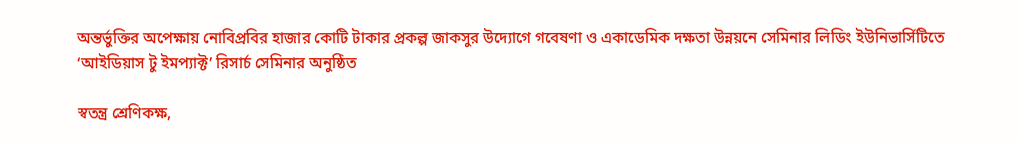অন্তর্ভুক্তির অপেক্ষায় নোবিপ্রবির হাজার কোটি টাকার প্রকল্প জাকসুর উদ্যোগে গবেষণা ও একাডেমিক দক্ষতা উন্নয়নে সেমিনার লিডিং ইউনিভার্সিটিতে ‘আইডিয়াস টু ইমপ্যাক্ট’ রিসার্চ সেমিনার অনুষ্ঠিত

স্বতন্ত্র শ্রেণিকক্ষ,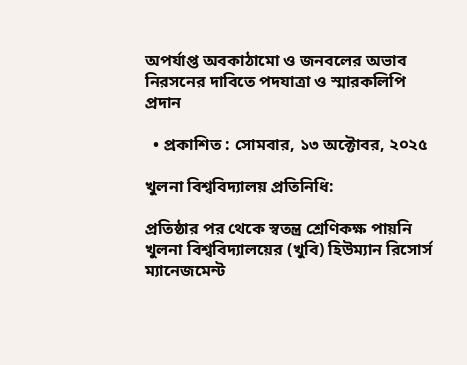অপর্যাপ্ত অবকাঠামো ও জনবলের অভাব নিরসনের দাবিতে পদযাত্রা ও স্মারকলিপি প্রদান

  • প্রকাশিত : সোমবার, ১৩ অক্টোবর, ২০২৫

খুলনা বিশ্ববিদ্যালয় প্রতিনিধি:

প্রতিষ্ঠার পর থেকে স্বতন্ত্র শ্রেণিকক্ষ পায়নি খুলনা বিশ্ববিদ্যালয়ের (খুবি) হিউম্যান রিসোর্স ম্যানেজমেন্ট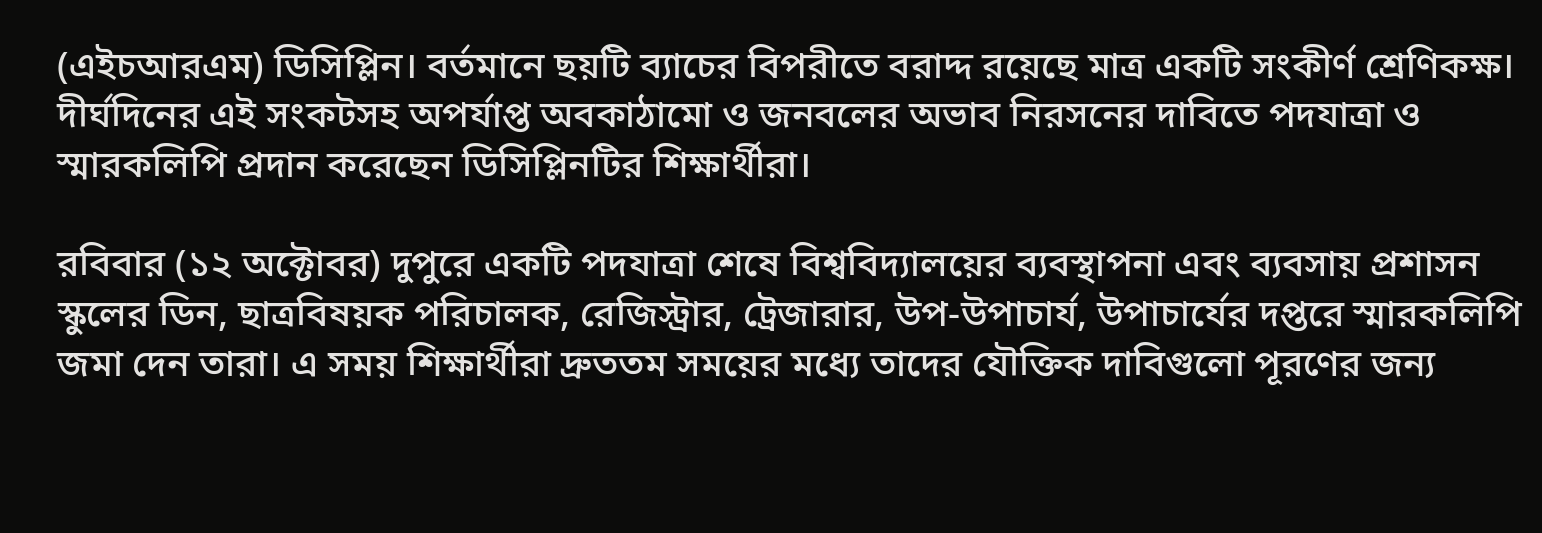(এইচআরএম) ডিসিপ্লিন। বর্তমানে ছয়টি ব্যাচের বিপরীতে বরাদ্দ রয়েছে মাত্র একটি সংকীর্ণ শ্রেণিকক্ষ। দীর্ঘদিনের এই সংকটসহ অপর্যাপ্ত অবকাঠামো ও জনবলের অভাব নিরসনের দাবিতে পদযাত্রা ও স্মারকলিপি প্রদান করেছেন ডিসিপ্লিনটির শিক্ষার্থীরা।

রবিবার (১২ অক্টোবর) দুপুরে একটি পদযাত্রা শেষে বিশ্ববিদ্যালয়ের ব্যবস্থাপনা এবং ব্যবসায় প্রশাসন স্কুলের ডিন, ছাত্রবিষয়ক পরিচালক, রেজিস্ট্রার, ট্রেজারার, উপ-উপাচার্য, উপাচার্যের দপ্তরে স্মারকলিপি জমা দেন তারা। এ সময় শিক্ষার্থীরা দ্রুততম সময়ের মধ্যে তাদের যৌক্তিক দাবিগুলো পূরণের জন্য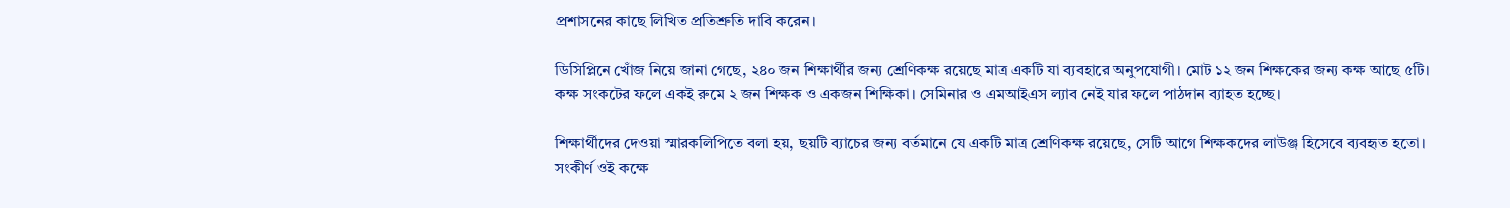প্রশাসনের কাছে লিখিত প্রতিশ্রুতি দাবি করেন।

ডিসিপ্লিনে খোঁজ নিয়ে জানা গেছে, ২৪০ জন শিক্ষার্থীর জন্য শ্রেণিকক্ষ রয়েছে মাত্র একটি যা ব্যবহারে অনুপযোগী। মোট ১২ জন শিক্ষকের জন্য কক্ষ আছে ৫টি। কক্ষ সংকটের ফলে একই রুমে ২ জন শিক্ষক ও একজন শিক্ষিকা। সেমিনার ও এমআইএস ল্যাব নেই যার ফলে পাঠদান ব্যাহত হচ্ছে।

শিক্ষার্থীদের দেওয়া স্মারকলিপিতে বলা হয়, ছয়টি ব্যাচের জন্য বর্তমানে যে একটি মাত্র শ্রেণিকক্ষ রয়েছে, সেটি আগে শিক্ষকদের লাউঞ্জ হিসেবে ব্যবহৃত হতো। সংকীর্ণ ওই কক্ষে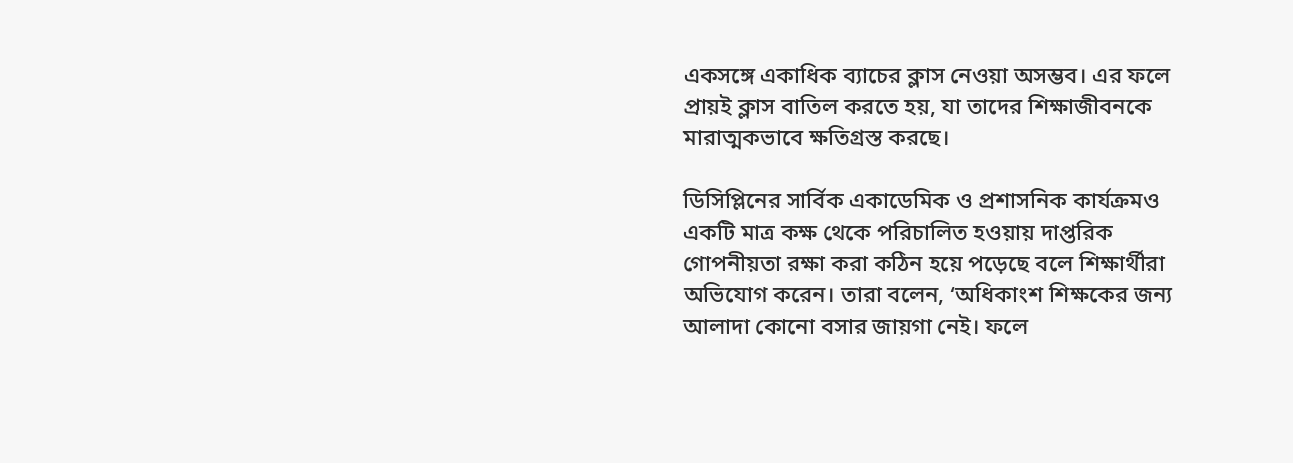একসঙ্গে একাধিক ব্যাচের ক্লাস নেওয়া অসম্ভব। এর ফলে প্রায়ই ক্লাস বাতিল করতে হয়, যা তাদের শিক্ষাজীবনকে মারাত্মকভাবে ক্ষতিগ্রস্ত করছে।

ডিসিপ্লিনের সার্বিক একাডেমিক ও প্রশাসনিক কার্যক্রমও একটি মাত্র কক্ষ থেকে পরিচালিত হওয়ায় দাপ্তরিক গোপনীয়তা রক্ষা করা কঠিন হয়ে পড়েছে বলে শিক্ষার্থীরা অভিযোগ করেন। তারা বলেন, ‘অধিকাংশ শিক্ষকের জন্য আলাদা কোনো বসার জায়গা নেই। ফলে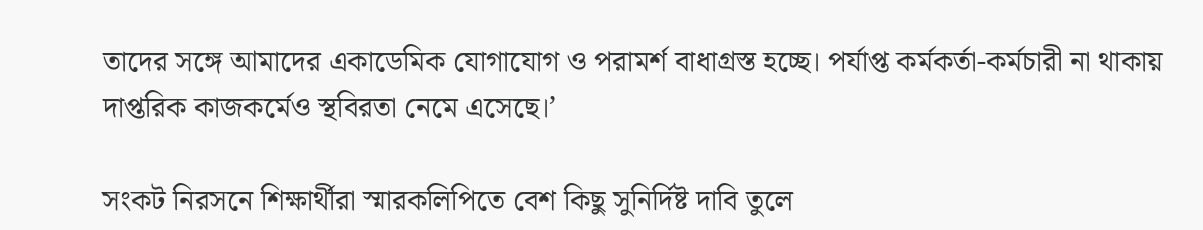তাদের সঙ্গে আমাদের একাডেমিক যোগাযোগ ও পরামর্শ বাধাগ্রস্ত হচ্ছে। পর্যাপ্ত কর্মকর্তা-কর্মচারী না থাকায় দাপ্তরিক কাজকর্মেও স্থবিরতা নেমে এসেছে।’

সংকট নিরসনে শিক্ষার্থীরা স্মারকলিপিতে বেশ কিছু সুনির্দিষ্ট দাবি তুলে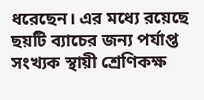ধরেছেন। এর মধ্যে রয়েছে ছয়টি ব্যাচের জন্য পর্যাপ্ত সংখ্যক স্থায়ী শ্রেণিকক্ষ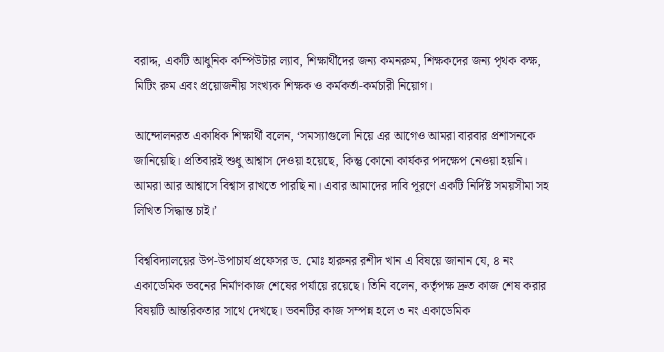বরাদ্দ, একটি আধুনিক কম্পিউটার ল্যাব, শিক্ষার্থীদের জন্য কমনরুম, শিক্ষকদের জন্য পৃথক কক্ষ, মিটিং রুম এবং প্রয়োজনীয় সংখ্যক শিক্ষক ও কর্মকর্তা-কর্মচারী নিয়োগ।

আন্দোলনরত একাধিক শিক্ষার্থী বলেন, ‘সমস্যাগুলো নিয়ে এর আগেও আমরা বারবার প্রশাসনকে জানিয়েছি। প্রতিবারই শুধু আশ্বাস দেওয়া হয়েছে, কিন্তু কোনো কার্যকর পদক্ষেপ নেওয়া হয়নি। আমরা আর আশ্বাসে বিশ্বাস রাখতে পারছি না। এবার আমাদের দাবি পূরণে একটি নির্দিষ্ট সময়সীমা সহ লিখিত সিদ্ধান্ত চাই।’

বিশ্ববিদ্যালয়ের উপ-উপাচার্য প্রফেসর ড. মোঃ হারুনর রশীদ খান এ বিষয়ে জানান যে, ৪ নং একাডেমিক ভবনের নির্মাণকাজ শেষের পর্যায়ে রয়েছে। তিনি বলেন, কর্তৃপক্ষ দ্রুত কাজ শেষ করার বিষয়টি আন্তরিকতার সাথে দেখছে। ভবনটির কাজ সম্পন্ন হলে ৩ নং একাডেমিক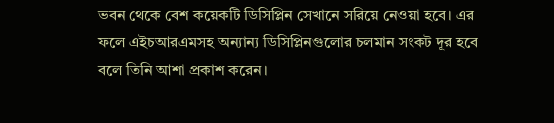ভবন থেকে বেশ কয়েকটি ডিসিপ্লিন সেখানে সরিয়ে নেওয়া হবে। এর ফলে এইচআরএমসহ অন্যান্য ডিসিপ্লিনগুলোর চলমান সংকট দূর হবে বলে তিনি আশা প্রকাশ করেন।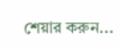শেয়ার করুন...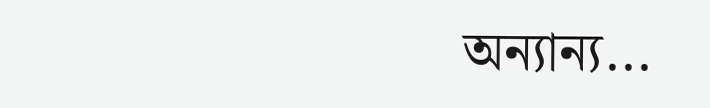অন্যান্য...